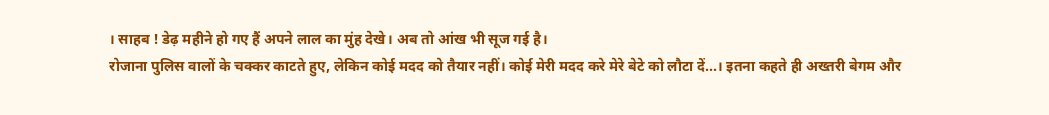। साहब ! डेढ़ महीने हो गए हैं अपने लाल का मुंह देखे। अब तो आंख भी सूज गई है।
रोजाना पुलिस वालों के चक्कर काटते हुए, लेकिन कोई मदद को तैयार नहीं। कोई मेरी मदद करे मेरे बेटे को लौटा दें...। इतना कहते ही अख्तरी बेगम और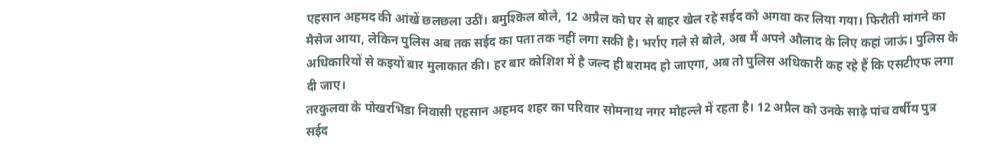एहसान अहमद की आंखें छलछला उठीं। बमुश्किल बोले, 12 अप्रैल को घर से बाहर खेल रहे सईद को अगवा कर लिया गया। फिरौती मांगने का मैसेज आया, लेकिन पुलिस अब तक सईद का पता तक नहीं लगा सकी है। भर्राए गले से बोले, अब मैं अपने औलाद के लिए कहां जाऊं। पुलिस के अधिकारियों से कइयों बार मुलाकात की। हर बार कोशिश में है जल्द ही बरामद हो जाएगा, अब तो पुलिस अधिकारी कह रहे हैं कि एसटीएफ लगा दी जाए।
तरकुलवा के पोखरभिंडा निवासी एहसान अहमद शहर का परिवार सोमनाथ नगर मोहल्ले में रहता है। 12 अप्रैल को उनके साढ़े पांच वर्षीय पुत्र सईद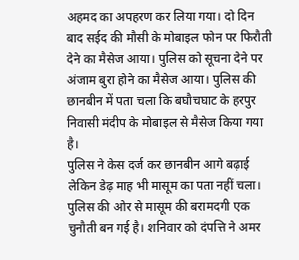अहमद का अपहरण कर लिया गया। दो दिन बाद सईद की मौसी के मोबाइल फोन पर फिरौती देने का मैसेज आया। पुलिस को सूचना देने पर अंजाम बुरा होने का मैसेज आया। पुलिस की छानबीन में पता चला कि बघौचघाट के हरपुर निवासी मंदीप के मोबाइल से मैसेज किया गया है।
पुलिस ने केस दर्ज कर छानबीन आगे बढ़ाई लेकिन डेढ़ माह भी मासूम का पता नहीं चला।
पुलिस की ओर से मासूम की बरामदगी एक चुनौती बन गई है। शनिवार को दंपत्ति ने अमर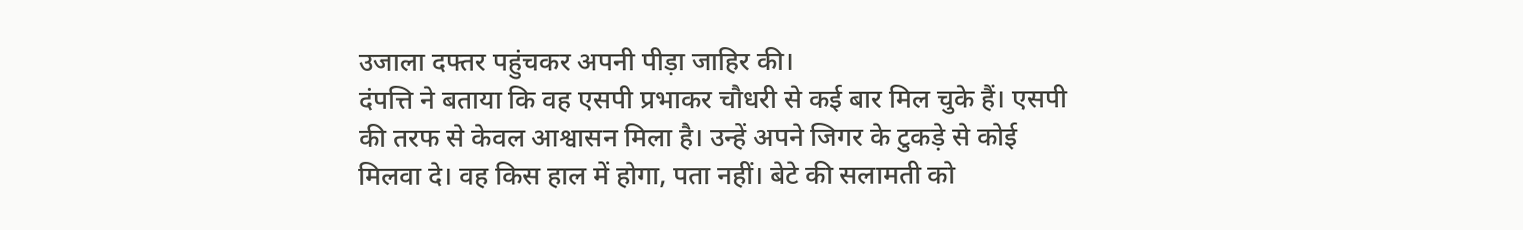उजाला दफ्तर पहुंचकर अपनी पीड़ा जाहिर की।
दंपत्ति ने बताया कि वह एसपी प्रभाकर चौधरी से कई बार मिल चुके हैं। एसपी की तरफ से केवल आश्वासन मिला है। उन्हें अपने जिगर के टुकड़े से कोई मिलवा दे। वह किस हाल में होगा, पता नहीं। बेटे की सलामती को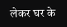लेकर घर के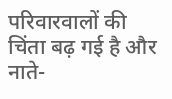परिवारवालों की चिंता बढ़ गई है और नाते-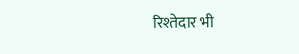रिश्तेदार भी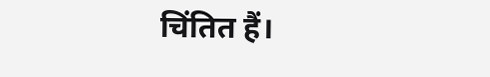चिंतित हैं।